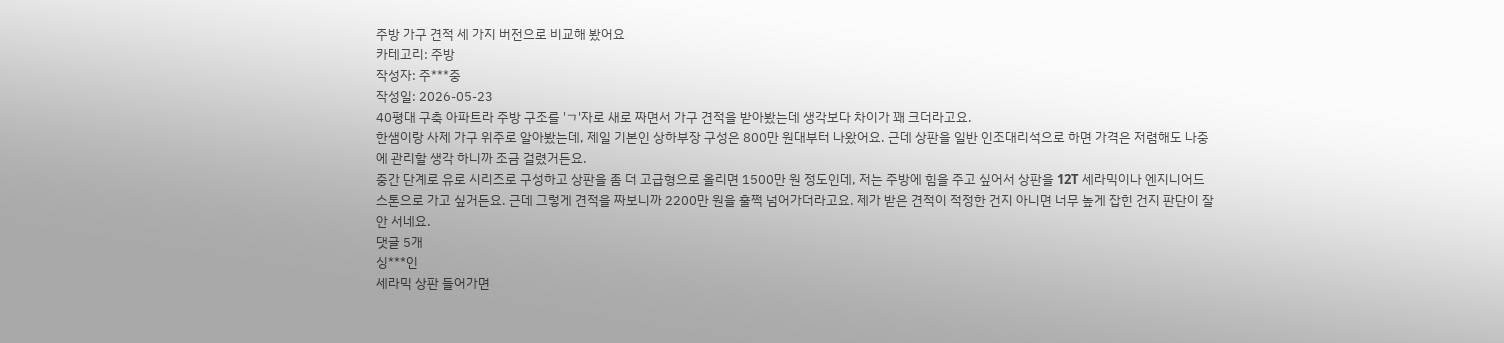주방 가구 견적 세 가지 버전으로 비교해 봤어요
카테고리: 주방
작성자: 주***중
작성일: 2026-05-23
40평대 구축 아파트라 주방 구조를 'ㄱ'자로 새로 짜면서 가구 견적을 받아봤는데 생각보다 차이가 꽤 크더라고요.
한샘이랑 사제 가구 위주로 알아봤는데, 제일 기본인 상하부장 구성은 800만 원대부터 나왔어요. 근데 상판을 일반 인조대리석으로 하면 가격은 저렴해도 나중에 관리할 생각 하니까 조금 걸렸거든요.
중간 단계로 유로 시리즈로 구성하고 상판을 좀 더 고급형으로 올리면 1500만 원 정도인데, 저는 주방에 힘을 주고 싶어서 상판을 12T 세라믹이나 엔지니어드스톤으로 가고 싶거든요. 근데 그렇게 견적을 짜보니까 2200만 원을 훌쩍 넘어가더라고요. 제가 받은 견적이 적정한 건지 아니면 너무 높게 잡힌 건지 판단이 잘 안 서네요.
댓글 5개
싱***인
세라믹 상판 들어가면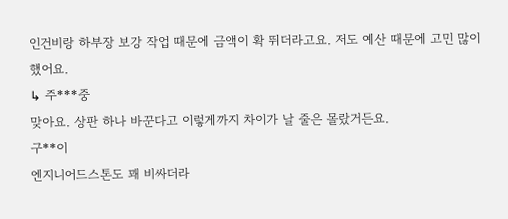인건비랑 하부장 보강 작업 때문에 금액이 확 뛰더라고요. 저도 예산 때문에 고민 많이 했어요.
↳ 주***중
맞아요. 상판 하나 바꾼다고 이렇게까지 차이가 날 줄은 몰랐거든요.
구**이
엔지니어드스톤도 꽤 비싸더라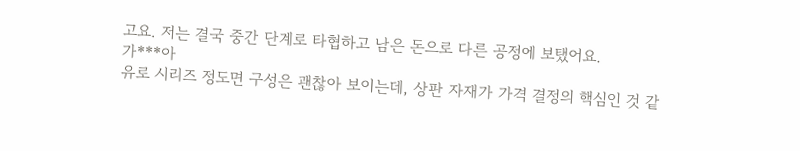고요. 저는 결국 중간 단계로 타협하고 남은 돈으로 다른 공정에 보탰어요.
가***아
유로 시리즈 정도면 구성은 괜찮아 보이는데, 상판 자재가 가격 결정의 핵심인 것 같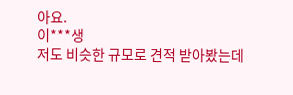아요.
이***생
저도 비슷한 규모로 견적 받아봤는데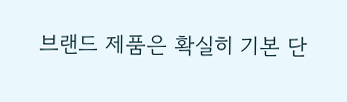브랜드 제품은 확실히 기본 단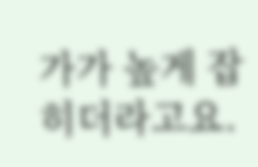가가 높게 잡히더라고요.